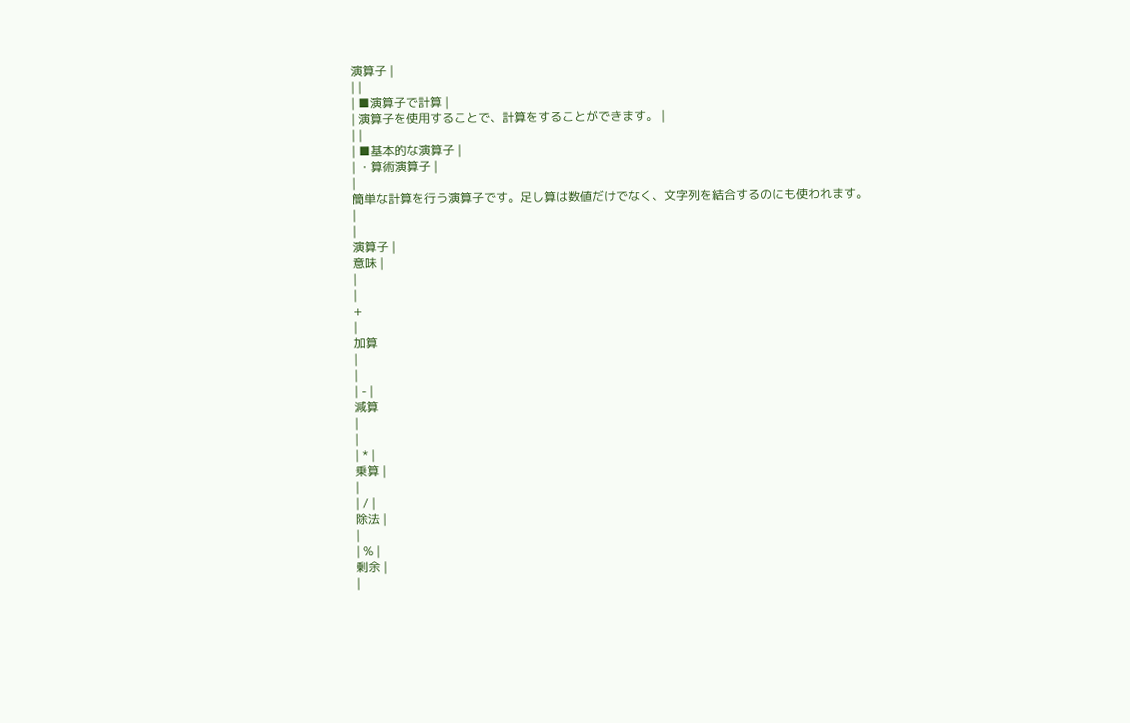演算子 |
| |
| ■演算子で計算 |
| 演算子を使用することで、計算をすることができます。 |
| |
| ■基本的な演算子 |
| ・算術演算子 |
|
簡単な計算を行う演算子です。足し算は数値だけでなく、文字列を結合するのにも使われます。
|
|
演算子 |
意味 |
|
|
+
|
加算
|
|
| - |
減算
|
|
| * |
乗算 |
|
| / |
除法 |
|
| % |
剰余 |
|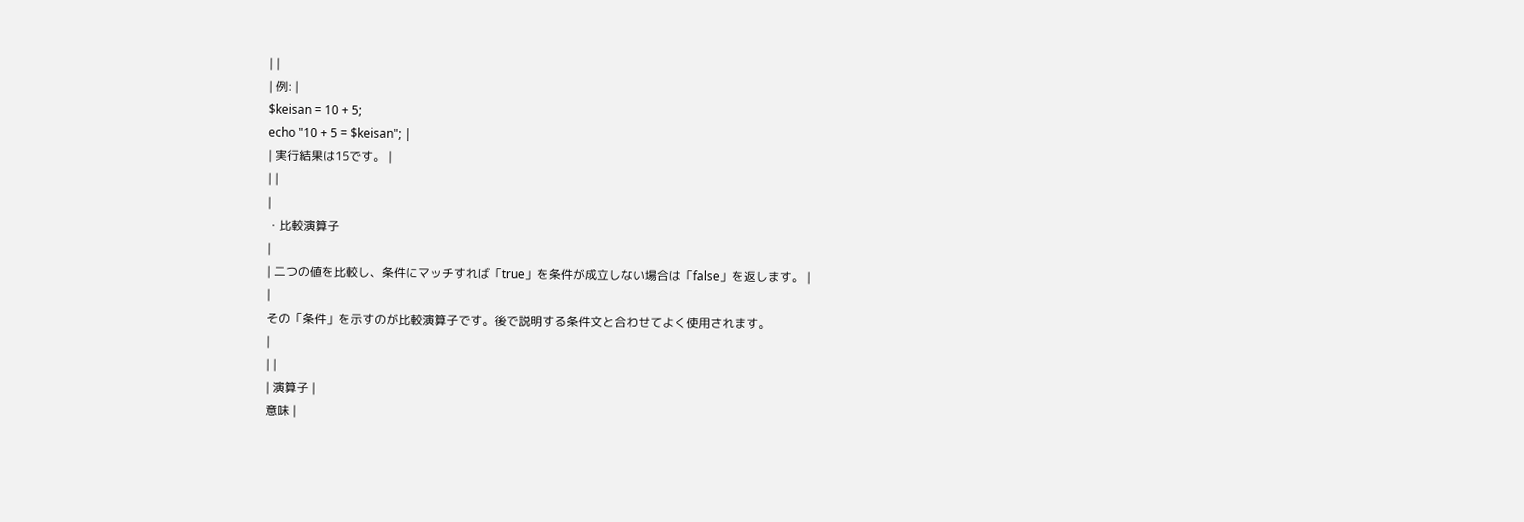| |
| 例: |
$keisan = 10 + 5;
echo "10 + 5 = $keisan"; |
| 実行結果は15です。 |
| |
|
・比較演算子
|
| 二つの値を比較し、条件にマッチすれば「true」を条件が成立しない場合は「false」を返します。 |
|
その「条件」を示すのが比較演算子です。後で説明する条件文と合わせてよく使用されます。
|
| |
| 演算子 |
意味 |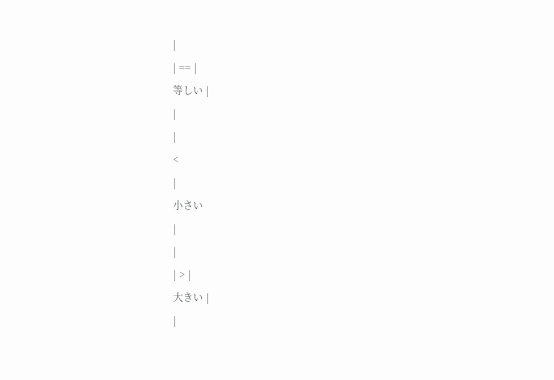|
| == |
等しい |
|
|
<
|
小さい
|
|
| > |
大きい |
|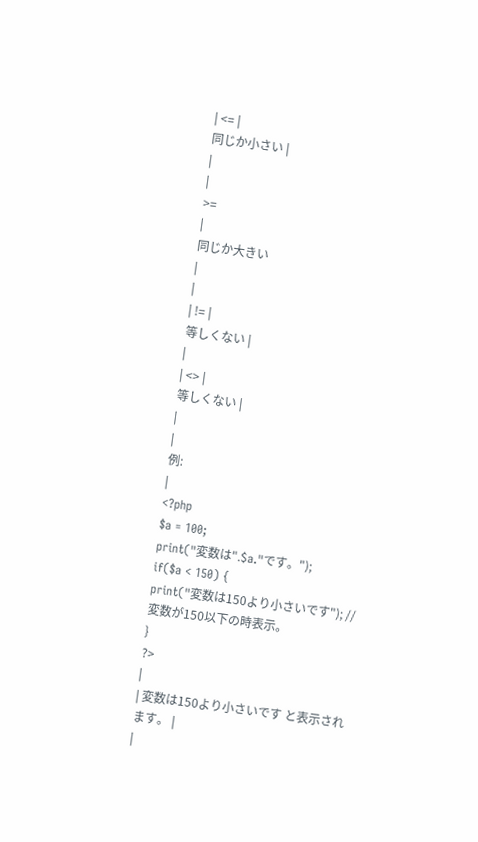| <= |
同じか小さい |
|
|
>=
|
同じか大きい
|
|
| != |
等しくない |
|
| <> |
等しくない |
|
|
例:
|
<?php
$a = 100;
print("変数は".$a."です。");
if($a < 150) {
print("変数は150より小さいです"); //変数が150以下の時表示。
}
?>
|
| 変数は150より小さいです と表示されます。 |
|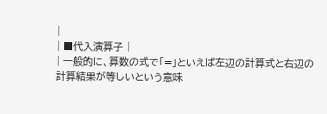|
| ■代入演算子 |
| 一般的に、算数の式で「=」といえば左辺の計算式と右辺の計算結果が等しいという意味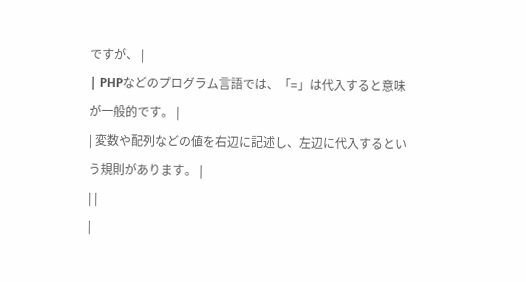ですが、 |
| PHPなどのプログラム言語では、「=」は代入すると意味が一般的です。 |
| 変数や配列などの値を右辺に記述し、左辺に代入するという規則があります。 |
| |
|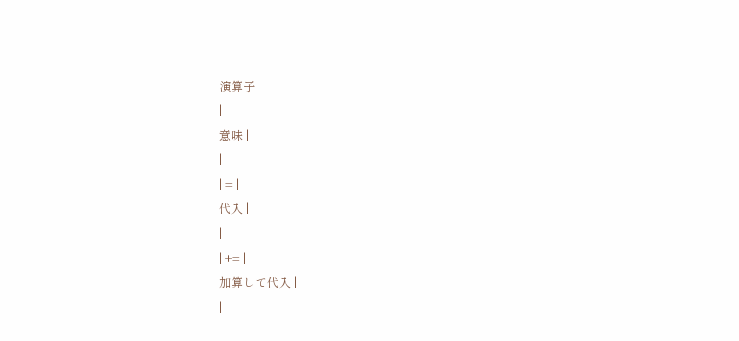演算子
|
意味 |
|
| = |
代入 |
|
| += |
加算して代入 |
|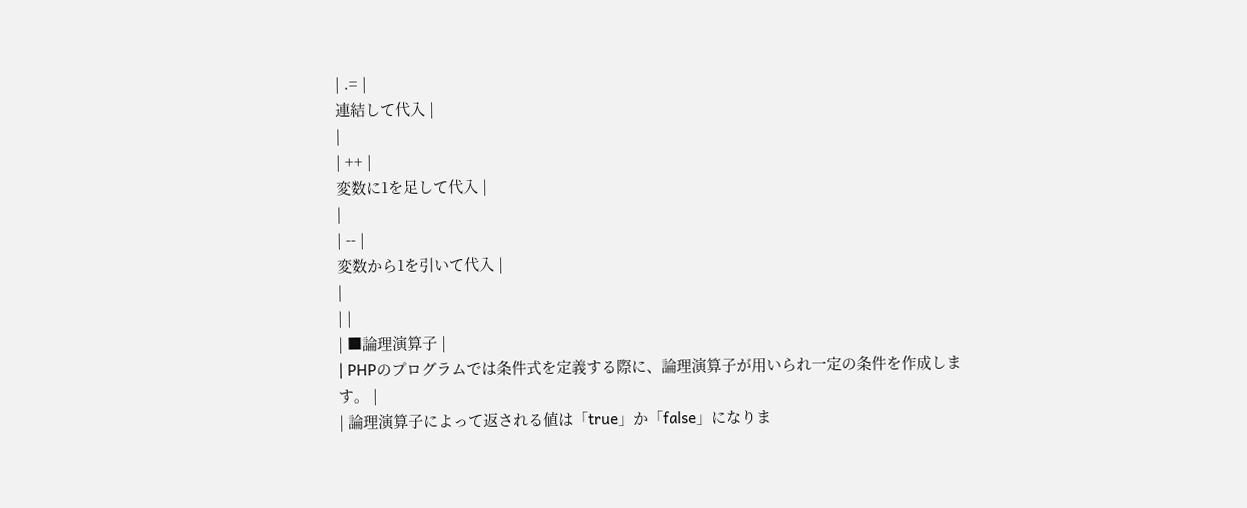| .= |
連結して代入 |
|
| ++ |
変数に1を足して代入 |
|
| -- |
変数から1を引いて代入 |
|
| |
| ■論理演算子 |
| PHPのプログラムでは条件式を定義する際に、論理演算子が用いられ一定の条件を作成します。 |
| 論理演算子によって返される値は「true」か「false」になりま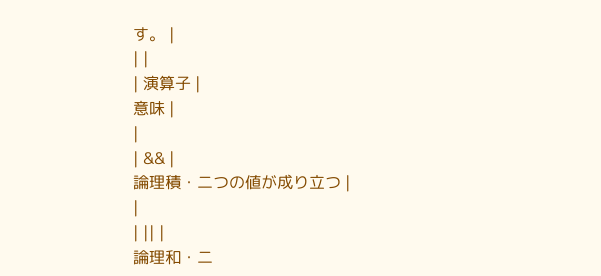す。 |
| |
| 演算子 |
意味 |
|
| && |
論理積・二つの値が成り立つ |
|
| || |
論理和・二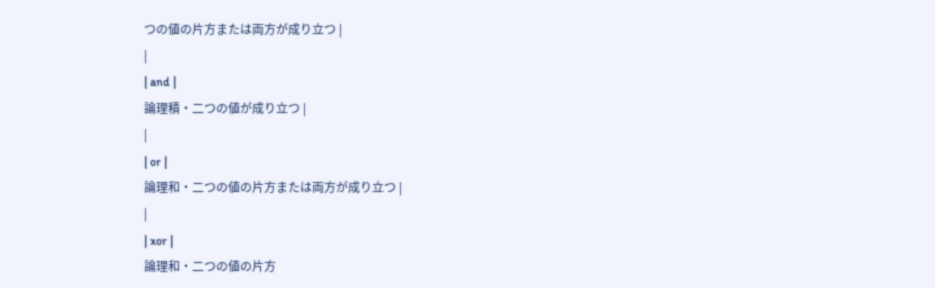つの値の片方または両方が成り立つ |
|
| and |
論理積・二つの値が成り立つ |
|
| or |
論理和・二つの値の片方または両方が成り立つ |
|
| xor |
論理和・二つの値の片方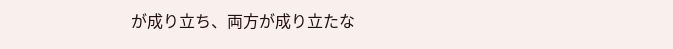が成り立ち、両方が成り立たな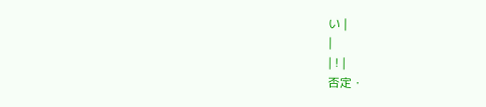い |
|
| ! |
否定・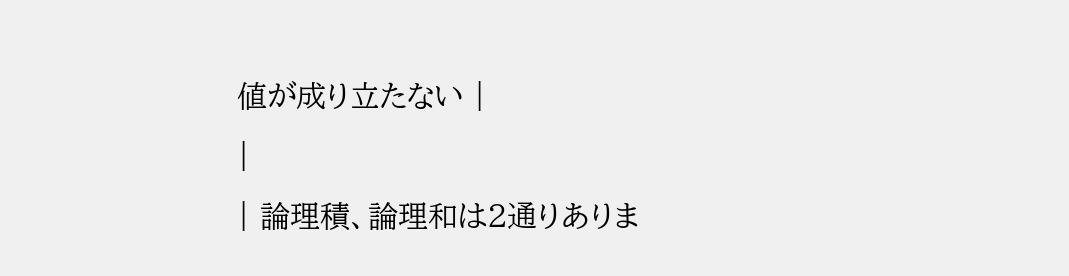値が成り立たない |
|
| 論理積、論理和は2通りありま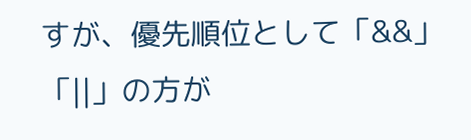すが、優先順位として「&&」「||」の方が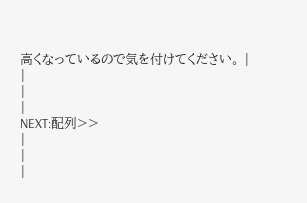高くなっているので気を付けてください。 |
|
|
|
NEXT:配列>>
|
|
|